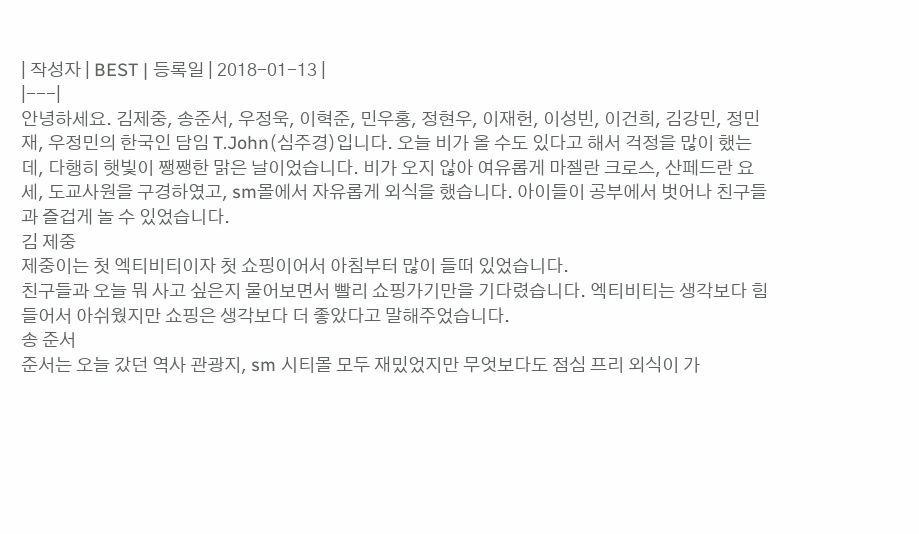| 작성자 | BEST | 등록일 | 2018-01-13 |
|---|
안녕하세요. 김제중, 송준서, 우정욱, 이혁준, 민우홍, 정현우, 이재헌, 이성빈, 이건희, 김강민, 정민재, 우정민의 한국인 담임 T.John(심주경)입니다. 오늘 비가 올 수도 있다고 해서 걱정을 많이 했는데, 다행히 햇빛이 쨍쨍한 맑은 날이었습니다. 비가 오지 않아 여유롭게 마젤란 크로스, 산페드란 요세, 도교사원을 구경하였고, sm몰에서 자유롭게 외식을 했습니다. 아이들이 공부에서 벗어나 친구들과 즐겁게 놀 수 있었습니다.
김 제중
제중이는 첫 엑티비티이자 첫 쇼핑이어서 아침부터 많이 들떠 있었습니다.
친구들과 오늘 뭐 사고 싶은지 물어보면서 빨리 쇼핑가기만을 기다렸습니다. 엑티비티는 생각보다 힘들어서 아쉬웠지만 쇼핑은 생각보다 더 좋았다고 말해주었습니다.
송 준서
준서는 오늘 갔던 역사 관광지, sm 시티몰 모두 재밌었지만 무엇보다도 점심 프리 외식이 가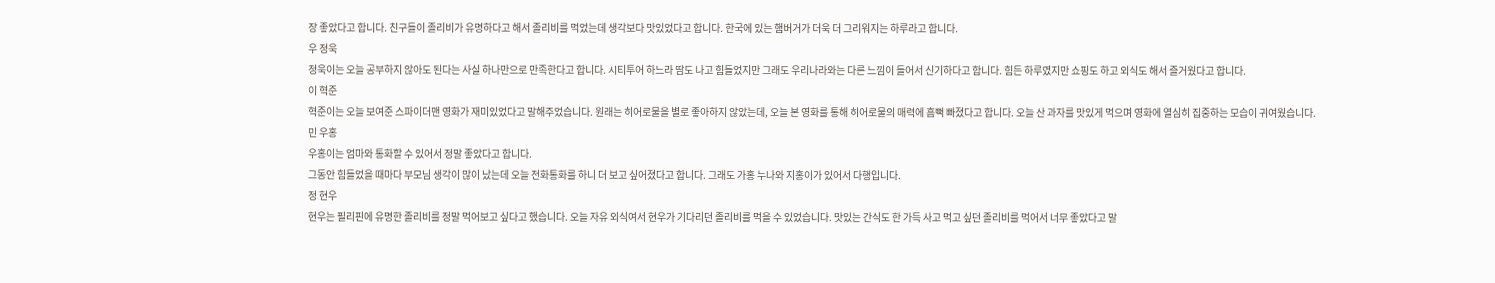장 좋았다고 합니다. 친구들이 졸리비가 유명하다고 해서 졸리비를 먹었는데 생각보다 맛있었다고 합니다. 한국에 있는 햄버거가 더욱 더 그리워지는 하루라고 합니다.
우 정욱
정욱이는 오늘 공부하지 않아도 된다는 사실 하나만으로 만족한다고 합니다. 시티투어 하느라 땀도 나고 힘들었지만 그래도 우리나라와는 다른 느낌이 들어서 신기하다고 합니다. 힘든 하루였지만 쇼핑도 하고 외식도 해서 즐거웠다고 합니다.
이 혁준
혁준이는 오늘 보여준 스파이더맨 영화가 재미있었다고 말해주었습니다. 원래는 히어로물을 별로 좋아하지 않았는데, 오늘 본 영화를 통해 히어로물의 매력에 흠뻑 빠졌다고 합니다. 오늘 산 과자를 맛있게 먹으며 영화에 열심히 집중하는 모습이 귀여웠습니다.
민 우홍
우홍이는 엄마와 통화할 수 있어서 정말 좋았다고 합니다.
그동안 힘들었을 때마다 부모님 생각이 많이 났는데 오늘 전화통화를 하니 더 보고 싶어졌다고 합니다. 그래도 가홍 누나와 지홍이가 있어서 다행입니다.
정 현우
현우는 필리핀에 유명한 졸리비를 정말 먹어보고 싶다고 했습니다. 오늘 자유 외식여서 현우가 기다리던 졸리비를 먹을 수 있었습니다. 맛있는 간식도 한 가득 사고 먹고 싶던 졸리비를 먹어서 너무 좋았다고 말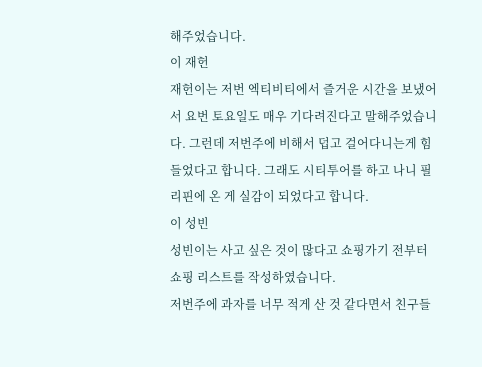해주었습니다.
이 재헌
재헌이는 저번 엑티비티에서 즐거운 시간을 보냈어서 요번 토요일도 매우 기다려진다고 말해주었습니다. 그런데 저번주에 비해서 덥고 걸어다니는게 힘들었다고 합니다. 그래도 시티투어를 하고 나니 필리핀에 온 게 실감이 되었다고 합니다.
이 성빈
성빈이는 사고 싶은 것이 많다고 쇼핑가기 전부터 쇼핑 리스트를 작성하였습니다.
저번주에 과자를 너무 적게 산 것 같다면서 친구들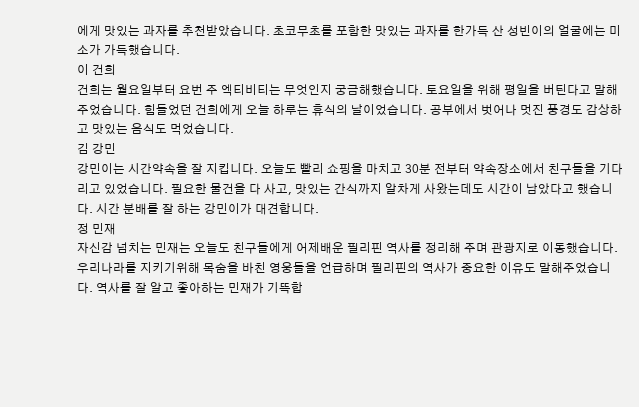에게 맛있는 과자를 추천받았습니다. 초코무초를 포함한 맛있는 과자를 한가득 산 성빈이의 얼굴에는 미소가 가득했습니다.
이 건희
건희는 월요일부터 요번 주 엑티비티는 무엇인지 궁금해했습니다. 토요일을 위해 평일을 버틴다고 말해주었습니다. 힘들었던 건희에게 오늘 하루는 휴식의 날이었습니다. 공부에서 벗어나 멋진 풍경도 감상하고 맛있는 음식도 먹었습니다.
김 강민
강민이는 시간약속을 잘 지킵니다. 오늘도 빨리 쇼핑을 마치고 30분 전부터 약속장소에서 친구들을 기다리고 있었습니다. 필요한 물건을 다 사고, 맛있는 간식까지 알차게 사왔는데도 시간이 남았다고 했습니다. 시간 분배를 잘 하는 강민이가 대견합니다.
정 민재
자신감 넘치는 민재는 오늘도 친구들에게 어제배운 필리핀 역사를 정리해 주며 관광지로 이동했습니다. 우리나라를 지키기위해 목숨을 바친 영웅들을 언급하며 필리핀의 역사가 중요한 이유도 말해주었습니다. 역사를 잘 알고 좋아하는 민재가 기뜩합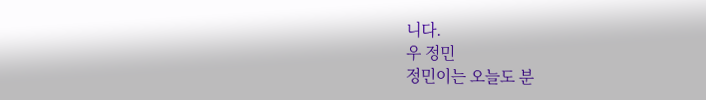니다.
우 정민
정민이는 오늘도 분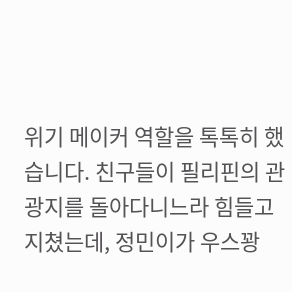위기 메이커 역할을 톡톡히 했습니다. 친구들이 필리핀의 관광지를 돌아다니느라 힘들고 지쳤는데, 정민이가 우스꽝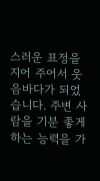스러운 표정을 지어 주어서 웃음바다가 되었습니다. 주변 사람을 기분 좋게하는 능력을 가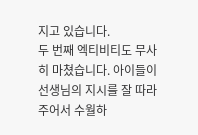지고 있습니다.
두 번째 엑티비티도 무사히 마쳤습니다. 아이들이 선생님의 지시를 잘 따라 주어서 수월하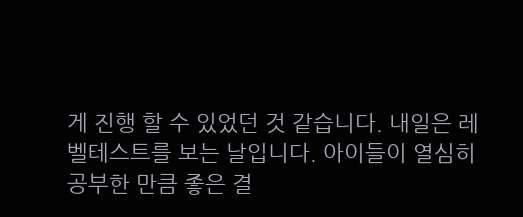게 진행 할 수 있었던 것 같습니다. 내일은 레벨테스트를 보는 날입니다. 아이들이 열심히 공부한 만큼 좋은 결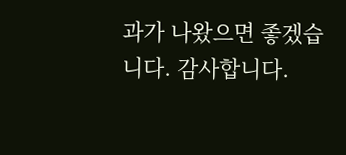과가 나왔으면 좋겠습니다. 감사합니다.